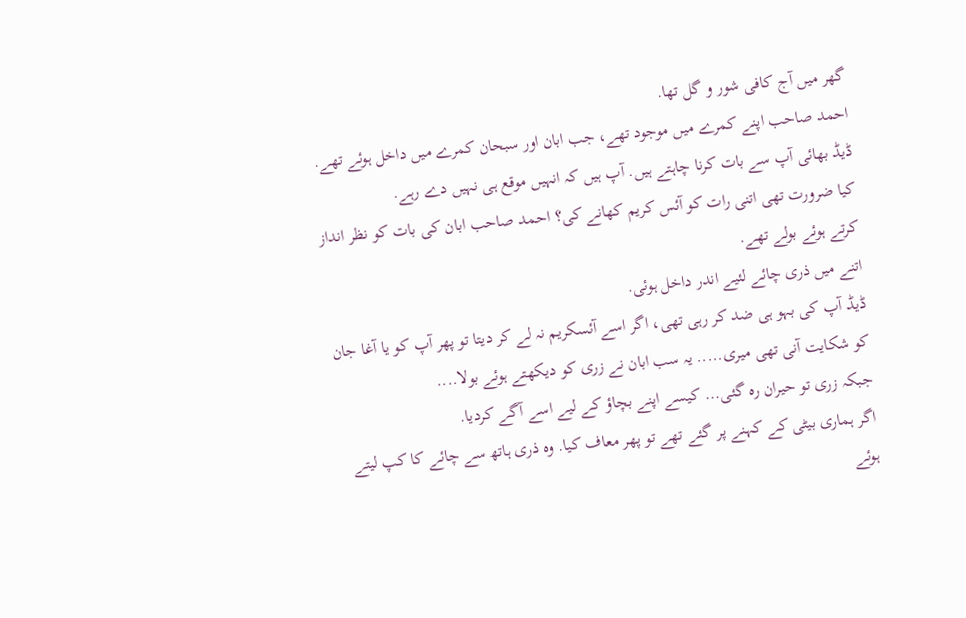گھر میں آج کافی شور و گل تھا.
احمد صاحب اپنے کمرے میں موجود تھے، جب ابان اور سبحان کمرے میں داخل ہوئے تھے.
ڈیڈ بھائی آپ سے بات کرنا چاہتے ہیں. آپ ہیں کہ انہیں موقع ہی نہیں دے رہے.
کیا ضرورت تھی اتنی رات کو آئس کریم کھانے کی؟ احمد صاحب ابان کی بات کو نظر انداز کرتے ہوئے بولے تھے.
اتنے میں ذری چائے لئیے اندر داخل ہوئی.
ڈیڈ آپ کی بہو ہی ضد کر رہی تھی، اگر اسے آئسکریم نہ لے کر دیتا تو پھر آپ کو یا آغا جان کو شکایت آنی تھی میری..... یہ سب ابان نے زری کو دیکھتے ہوئے بولا....
جبکہ زری تو حیران رہ گئی... کیسے اپنے بچاؤ کے لیے اسے آگے کردیا.
اگر ہماری بیٹی کے کہنے پر گئے تھے تو پھر معاف کیا. وہ ذری ہاتھ سے چائے کا کپ لیتے ہوئے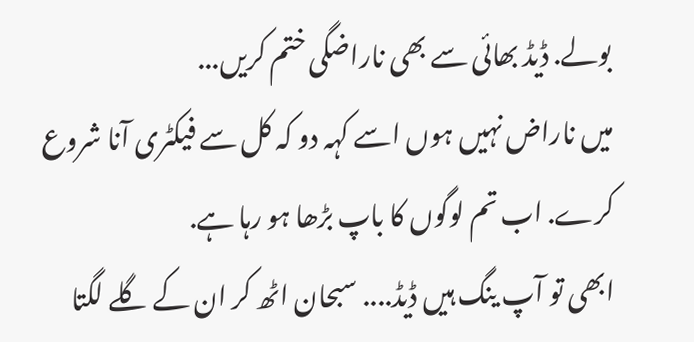بولے. ڈیڈ بھائی سے بھی ناراضگی ختم کریں...
میں ناراض نہیں ہوں اسے کہہ دو کہ کل سے فیکٹری آنا شروع کرے. اب تم لوگوں کا باپ بڑھا ہو رہا ہے.
ابھی تو آپ ینگ ہیں ڈیڈ.... سبحان اٹھ کر ان کے گلے لگتا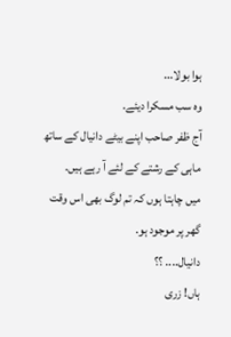ہوا بولا...
وہ سب مسکرا دیئے.
آج ظفر صاحب اپنے بیٹے دانیال کے ساتھ ماہی کے رشتے کے لئے آ رہے ہیں.
میں چاہتا ہوں کہ تم لوگ بھی اس وقت گھر پر موجود ہو.
دانیال.... ؟؟
ہاں! زری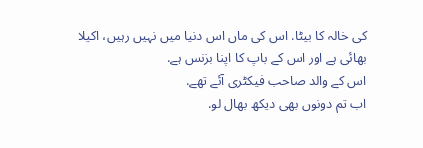کی خالہ کا بیٹا. اس کی ماں اس دنیا میں نہیں رہیں، اکیلا بھائی ہے اور اس کے باپ کا اپنا بزنس ہے.
اس کے والد صاحب فیکٹری آئے تھے.
اب تم دونوں بھی دیکھ بھال لو.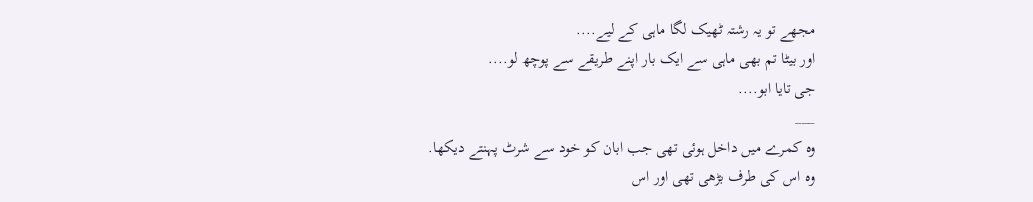مجھے تو یہ رشتہ ٹھیک لگا ماہی کے لیے....
اور بیٹا تم بھی ماہی سے ایک بار اپنے طریقے سے پوچھ لو....
جی تایا ابو....
___
وہ کمرے میں داخل ہوئی تھی جب ابان کو خود سے شرٹ پہنتے دیکھا.
وہ اس کی طرف بڑھی تھی اور اس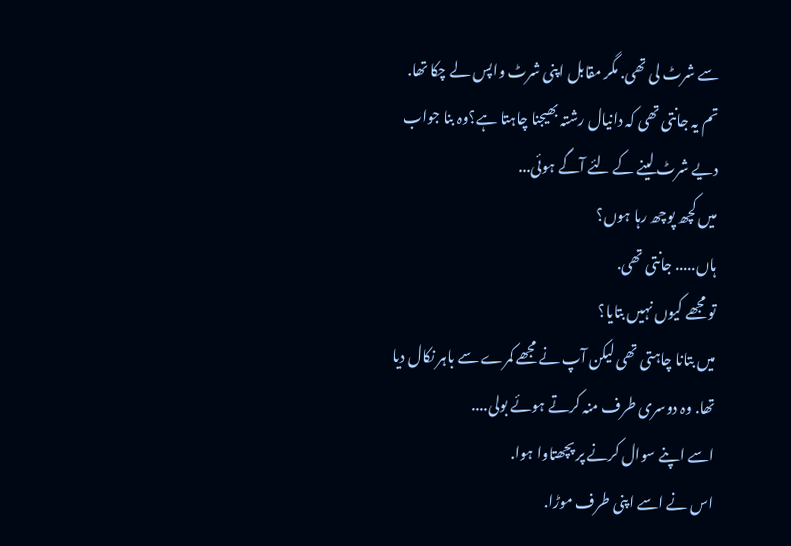سے شرٹ لی تھی. مگر مقابل اپنی شرٹ واپس لے چکا تھا.
تم یہ جانتی تھی کہ دانیال رشتہ بھیجنا چاہتا ہے؟وہ بنا جواب دیے شرٹ لینے کے لئے آگے ہوئی...
میں کچھ پوچھ رہا ہوں؟
ہاں..... جانتی تھی.
تو مجھے کیوں نہیں بتایا؟
میں بتانا چاہتی تھی لیکن آپ نے مجھے کمرے سے باہر نکال دیا تھا. وہ دوسری طرف منہ کرتے ہوئے بولی....
اسے اپنے سوال کرنے پر پچھتاوا ہوا.
اس نے اسے اپنی طرف موڑا.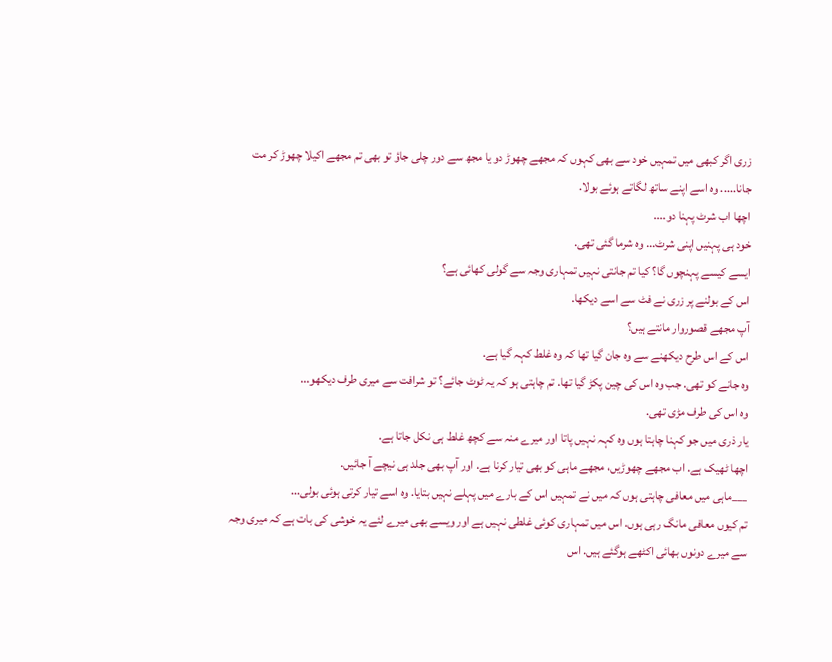زری اگر کبھی میں تمہیں خود سے بھی کہوں کہ مجھے چھوڑ دو یا مجھ سے دور چلی جاؤ تو بھی تم مجھے اکیلا چھوڑ کر مت جانا..... وہ اسے اپنے ساتھ لگاتے ہوئے بولا.
اچھا اب شرٹ پہنا دو....
خود ہی پہنیں اپنی شرٹ... وہ شرما گئی تھی.
ایسے کیسے پہنچوں گا؟ کیا تم جانتی نہیں تمہاری وجہ سے گولی کھائی ہے؟
اس کے بولنے پر زری نے فٹ سے اسے دیکھا.
آپ مجھے قصوروار مانتے ہیں؟
اس کے اس طرح دیکھنے سے وہ جان گیا تھا کہ وہ غلط کہہ گیا ہے.
وہ جانے کو تھی. جب وہ اس کی چین پکڑ گیا تھا. تم چاہتی ہو کہ یہ ٹوٹ جائے؟ تو شرافت سے میری طرف دیکھو...
وہ اس کی طرف مڑی تھی.
یار ذری میں جو کہنا چاہتا ہوں وہ کہہ نہیں پاتا اور میرے منہ سے کچھ غلط ہی نکل جاتا ہے.
اچھا ٹھیک ہے. اب مجھے چھوڑیں، مجھے ماہی کو بھی تیار کرنا ہے. اور آپ بھی جلد ہی نیچے آ جائیں.
___ماہی میں معافی چاہتی ہوں کہ میں نے تمہیں اس کے بارے میں پہلے نہیں بتایا. وہ اسے تیار کرتی ہوئی بولی...
تم کیوں معافی مانگ رہی ہوں. اس میں تمہاری کوئی غلطی نہیں ہے اور ویسے بھی میرے لئے یہ خوشی کی بات ہے کہ میری وجہ سے میرے دونوں بھائی اکٹھے ہوگئے ہیں. اس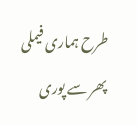طرح ہماری فیملی پھر سے پوری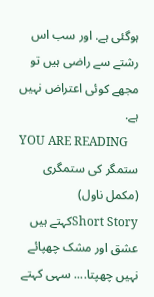ہوگئی ہے. اور سب اس رشتے سے راضی ہیں تو مجھے کوئی اعتراض نہیں ہے.
YOU ARE READING
ستمگر کی ستمگری (مکمل ناول)
Short Storyکہتے ہیں عشق اور مشک چھپائے نہیں چھپتا.... سہی کہتے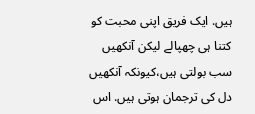ہیں. ایک فریق اپنی محبت کو کتنا ہی چھپالے لیکن آنکھیں سب بولتی ہیں،کیونکہ آنکھیں دل کی ترجمان ہوتی ہیں. اس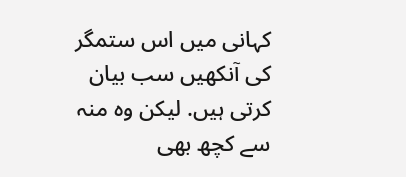کہانی میں اس ستمگر کی آنکھیں سب بیان کرتی ہیں. لیکن وہ منہ سے کچھ بھی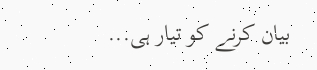بیان کرنے کو تیار ہی...